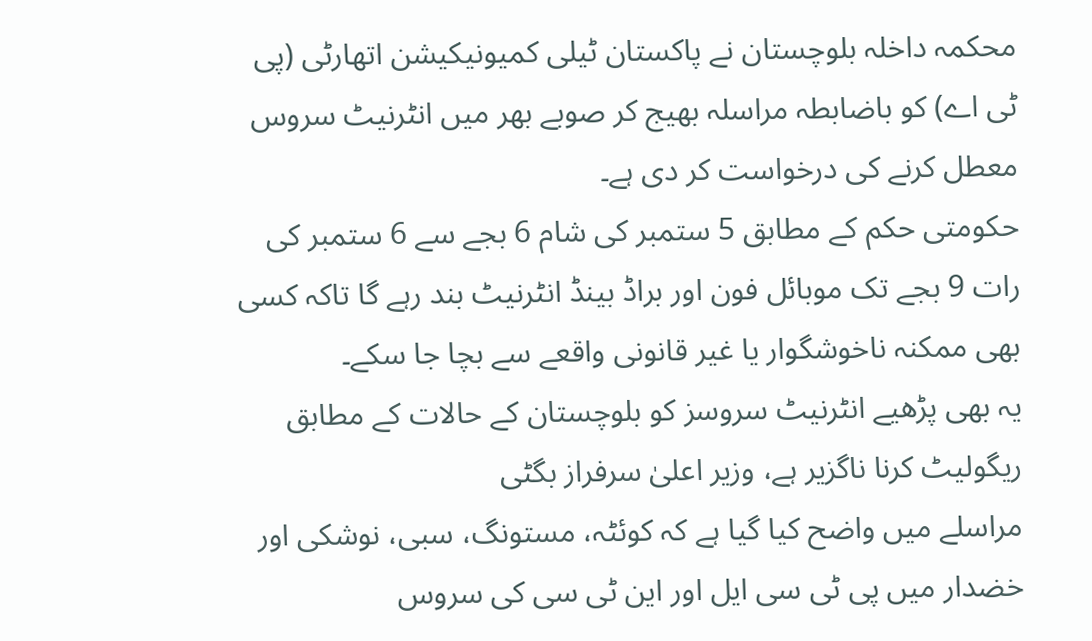محکمہ داخلہ بلوچستان نے پاکستان ٹیلی کمیونیکیشن اتھارٹی (پی ٹی اے) کو باضابطہ مراسلہ بھیج کر صوبے بھر میں انٹرنیٹ سروس معطل کرنے کی درخواست کر دی ہے۔
حکومتی حکم کے مطابق 5 ستمبر کی شام 6 بجے سے 6 ستمبر کی رات 9 بجے تک موبائل فون اور براڈ بینڈ انٹرنیٹ بند رہے گا تاکہ کسی بھی ممکنہ ناخوشگوار یا غیر قانونی واقعے سے بچا جا سکے۔
یہ بھی پڑھیے انٹرنیٹ سروسز کو بلوچستان کے حالات کے مطابق ریگولیٹ کرنا ناگزیر ہے، وزیر اعلیٰ سرفراز بگٹی
مراسلے میں واضح کیا گیا ہے کہ کوئٹہ، مستونگ، سبی، نوشکی اور خضدار میں پی ٹی سی ایل اور این ٹی سی کی سروس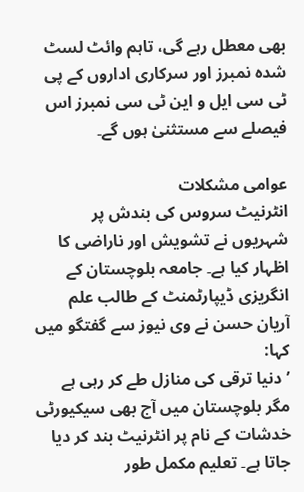بھی معطل رہے گی، تاہم وائٹ لسٹ شدہ نمبرز اور سرکاری اداروں کے پی ٹی سی ایل و این ٹی سی نمبرز اس فیصلے سے مستثنیٰ ہوں گے۔

عوامی مشکلات
انٹرنیٹ سروس کی بندش پر شہریوں نے تشویش اور ناراضی کا اظہار کیا ہے۔ جامعہ بلوچستان کے انگریزی ڈیپارٹمنٹ کے طالب علم آریان حسن نے وی نیوز سے گفتگو میں کہا:
’دنیا ترقی کی منازل طے کر رہی ہے مگر بلوچستان میں آج بھی سیکیورٹی خدشات کے نام پر انٹرنیٹ بند کر دیا جاتا ہے۔ تعلیم مکمل طور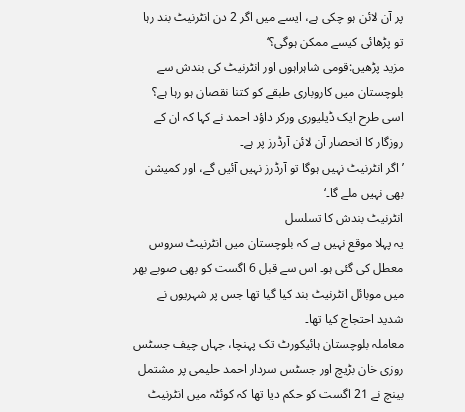پر آن لائن ہو چکی ہے، ایسے میں اگر 2 دن انٹرنیٹ بند رہا تو پڑھائی کیسے ممکن ہوگی؟‘
مزید پڑھیں:قومی شاہراہوں اور انٹرنیٹ کی بندش سے بلوچستان میں کاروباری طبقے کو کتنا نقصان ہو رہا ہے؟
اسی طرح ایک ڈیلیوری ورکر داؤد احمد نے کہا کہ ان کے روزگار کا انحصار آن لائن آرڈرز پر ہے۔
’اگر انٹرنیٹ نہیں ہوگا تو آرڈرز نہیں آئیں گے، اور کمیشن بھی نہیں ملے گا۔‘
انٹرنیٹ بندش کا تسلسل
یہ پہلا موقع نہیں ہے کہ بلوچستان میں انٹرنیٹ سروس معطل کی گئی ہو۔ اس سے قبل 6 اگست کو بھی صوبے بھر میں موبائل انٹرنیٹ بند کیا گیا تھا جس پر شہریوں نے شدید احتجاج کیا تھا۔
معاملہ بلوچستان ہائیکورٹ تک پہنچا، جہاں چیف جسٹس روزی خان بڑیچ اور جسٹس سردار احمد حلیمی پر مشتمل بینچ نے 21 اگست کو حکم دیا تھا کہ کوئٹہ میں انٹرنیٹ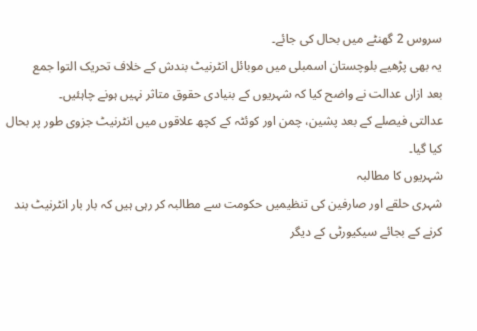سروس 2 گھنٹے میں بحال کی جائے۔
یہ بھی پڑھیے بلوچستان اسمبلی میں موبائل انٹرنیٹ بندش کے خلاف تحریک التوا جمع
بعد ازاں عدالت نے واضح کیا کہ شہریوں کے بنیادی حقوق متاثر نہیں ہونے چاہئیں۔
عدالتی فیصلے کے بعد پشین، چمن اور کوئٹہ کے کچھ علاقوں میں انٹرنیٹ جزوی طور پر بحال کیا گیا۔
شہریوں کا مطالبہ
شہری حلقے اور صارفین کی تنظیمیں حکومت سے مطالبہ کر رہی ہیں کہ بار بار انٹرنیٹ بند کرنے کے بجائے سیکیورٹی کے دیگر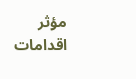مؤثر اقدامات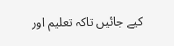کیے جائیں تاکہ تعلیم اور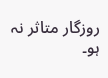روزگار متاثر نہ ہو۔